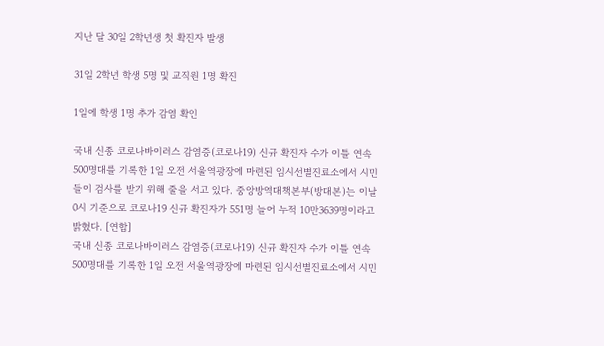지난 달 30일 2학년생 첫 확진자 발생

31일 2학년 학생 5명 및 교직원 1명 확진

1일에 학생 1명 추가 감염 확인

국내 신종 코로나바이러스 감염증(코로나19) 신규 확진자 수가 이틀 연속 500명대를 기록한 1일 오전 서울역광장에 마련된 임시선별진료소에서 시민들이 검사를 받기 위해 줄을 서고 있다. 중앙방역대책본부(방대본)는 이날 0시 기준으로 코로나19 신규 확진자가 551명 늘어 누적 10만3639명이라고 밝혔다. [연합]
국내 신종 코로나바이러스 감염증(코로나19) 신규 확진자 수가 이틀 연속 500명대를 기록한 1일 오전 서울역광장에 마련된 임시선별진료소에서 시민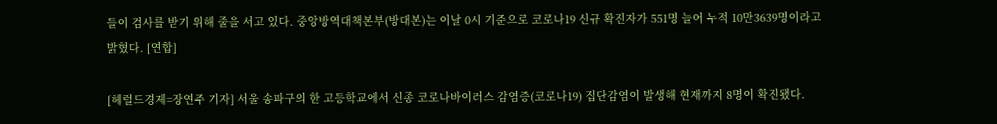들이 검사를 받기 위해 줄을 서고 있다. 중앙방역대책본부(방대본)는 이날 0시 기준으로 코로나19 신규 확진자가 551명 늘어 누적 10만3639명이라고 밝혔다. [연합]

[헤럴드경제=장연주 기자] 서울 송파구의 한 고등학교에서 신종 코로나바이러스 감염증(코로나19) 집단감염이 발생해 현재까지 8명이 확진됐다.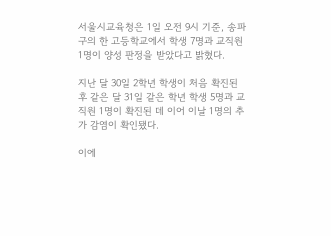서울시교육청은 1일 오전 9시 기준, 송파구의 한 고등학교에서 학생 7명과 교직원 1명이 양성 판정을 받았다고 밝혔다.

지난 달 30일 2학년 학생이 처음 확진된 후 같은 달 31일 같은 학년 학생 5명과 교직원 1명이 확진된 데 이어 이날 1명의 추가 감염이 확인됐다.

이에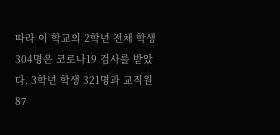따라 이 학교의 2학년 전체 학생 304명은 코로나19 검사를 받았다. 3학년 학생 321명과 교직원 87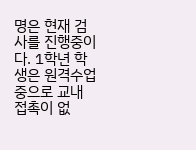명은 현재 검사를 진행중이다. 1학년 학생은 원격수업 중으로 교내 접촉이 없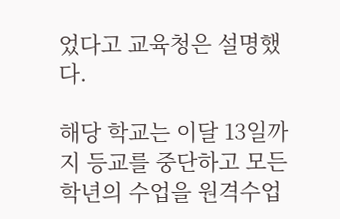었다고 교육청은 설명했다.

해당 학교는 이달 13일까지 등교를 중단하고 모든 학년의 수업을 원격수업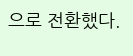으로 전환했다.